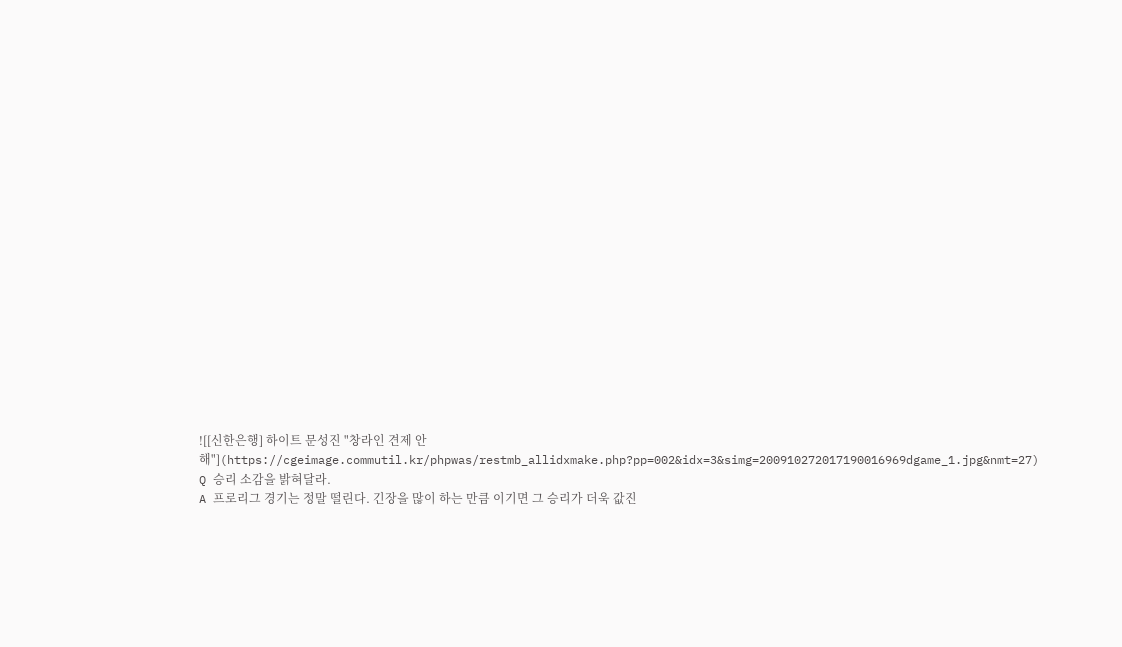![[신한은행] 하이트 문성진 "창라인 견제 안 해"](https://cgeimage.commutil.kr/phpwas/restmb_allidxmake.php?pp=002&idx=3&simg=200910272017190016969dgame_1.jpg&nmt=27)
Q 승리 소감을 밝혀달라.
A 프로리그 경기는 정말 떨린다. 긴장을 많이 하는 만큼 이기면 그 승리가 더욱 값진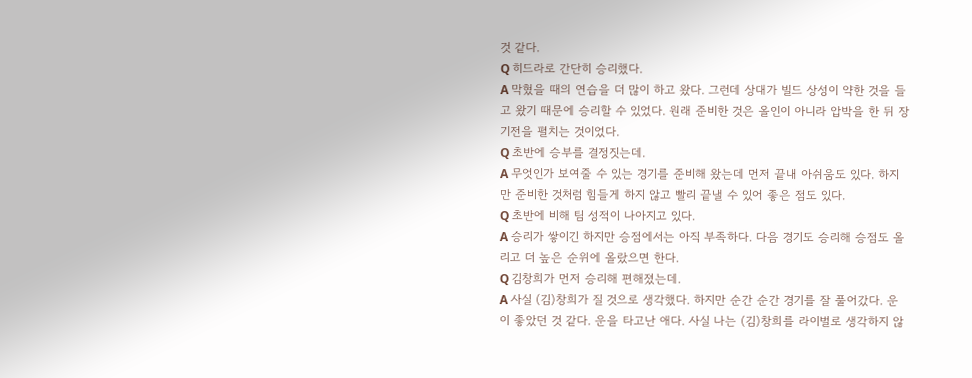것 같다.
Q 히드라로 간단히 승리했다.
A 막혔을 때의 연습을 더 많이 하고 왔다. 그런데 상대가 빌드 상성이 약한 것을 들고 왔기 때문에 승리할 수 있었다. 원래 준비한 것은 올인이 아니라 압박을 한 뒤 장기전을 펼치는 것이었다.
Q 초반에 승부를 결정짓는데.
A 무엇인가 보여줄 수 있는 경기를 준비해 왔는데 먼저 끝내 아쉬움도 있다. 하지만 준비한 것처럼 힘들게 하지 않고 빨리 끝낼 수 있어 좋은 점도 있다.
Q 초반에 비해 팀 성적이 나아지고 있다.
A 승리가 쌓이긴 하지만 승점에서는 아직 부족하다. 다음 경기도 승리해 승점도 올리고 더 높은 순위에 올랐으면 한다.
Q 김창희가 먼저 승리해 편해졌는데.
A 사실 (김)창희가 질 것으로 생각했다. 하지만 순간 순간 경기를 잘 풀어갔다. 운이 좋았던 것 같다. 운을 타고난 애다. 사실 나는 (김)창희를 라이벌로 생각하지 않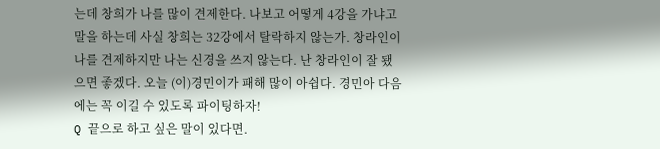는데 창희가 나를 많이 견제한다. 나보고 어떻게 4강을 가냐고 말을 하는데 사실 창희는 32강에서 탈락하지 않는가. 창라인이 나를 견제하지만 나는 신경을 쓰지 않는다. 난 창라인이 잘 됐으면 좋겠다. 오늘 (이)경민이가 패해 많이 아쉽다. 경민아 다음에는 꼭 이길 수 있도록 파이팅하자!
Q 끝으로 하고 싶은 말이 있다면.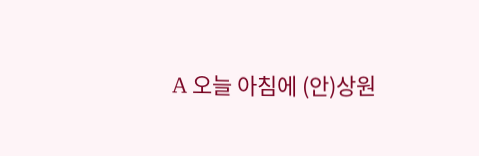A 오늘 아침에 (안)상원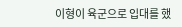이형이 육군으로 입대를 했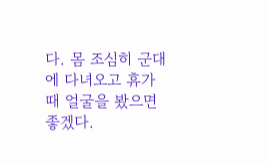다. 몸 조심히 군대에 다녀오고 휴가 때 얼굴을 봤으면 좋겠다.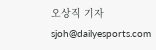오상직 기자 sjoh@dailyesports.com